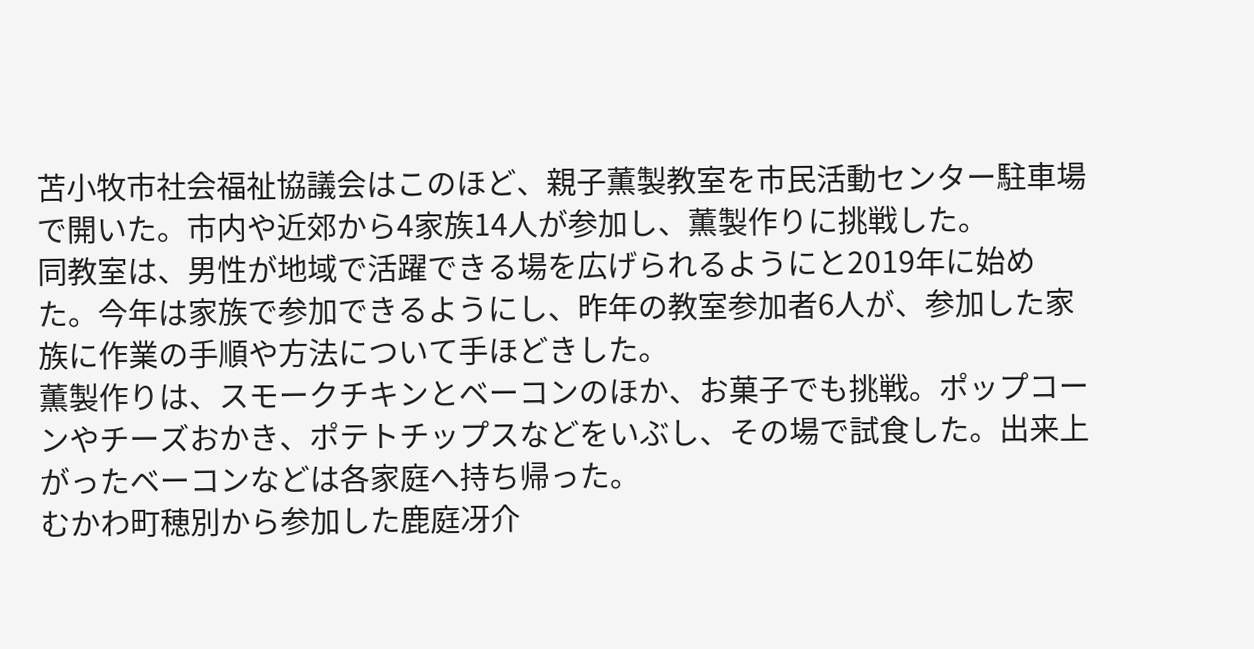苫小牧市社会福祉協議会はこのほど、親子薫製教室を市民活動センター駐車場で開いた。市内や近郊から4家族14人が参加し、薫製作りに挑戦した。
同教室は、男性が地域で活躍できる場を広げられるようにと2019年に始めた。今年は家族で参加できるようにし、昨年の教室参加者6人が、参加した家族に作業の手順や方法について手ほどきした。
薫製作りは、スモークチキンとベーコンのほか、お菓子でも挑戦。ポップコーンやチーズおかき、ポテトチップスなどをいぶし、その場で試食した。出来上がったベーコンなどは各家庭へ持ち帰った。
むかわ町穂別から参加した鹿庭冴介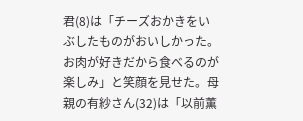君(8)は「チーズおかきをいぶしたものがおいしかった。お肉が好きだから食べるのが楽しみ」と笑顔を見せた。母親の有紗さん(32)は「以前薫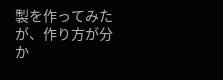製を作ってみたが、作り方が分か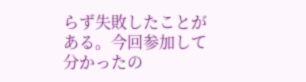らず失敗したことがある。今回参加して分かったの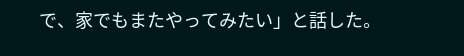で、家でもまたやってみたい」と話した。